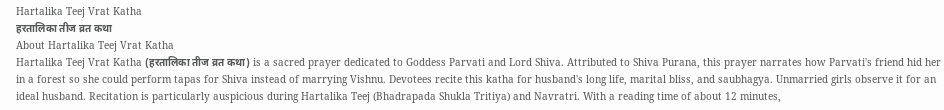Hartalika Teej Vrat Katha
हरतालिका तीज व्रत कथा
About Hartalika Teej Vrat Katha
Hartalika Teej Vrat Katha (हरतालिका तीज व्रत कथा) is a sacred prayer dedicated to Goddess Parvati and Lord Shiva. Attributed to Shiva Purana, this prayer narrates how Parvati's friend hid her in a forest so she could perform tapas for Shiva instead of marrying Vishnu. Devotees recite this katha for husband's long life, marital bliss, and saubhagya. Unmarried girls observe it for an ideal husband. Recitation is particularly auspicious during Hartalika Teej (Bhadrapada Shukla Tritiya) and Navratri. With a reading time of about 12 minutes,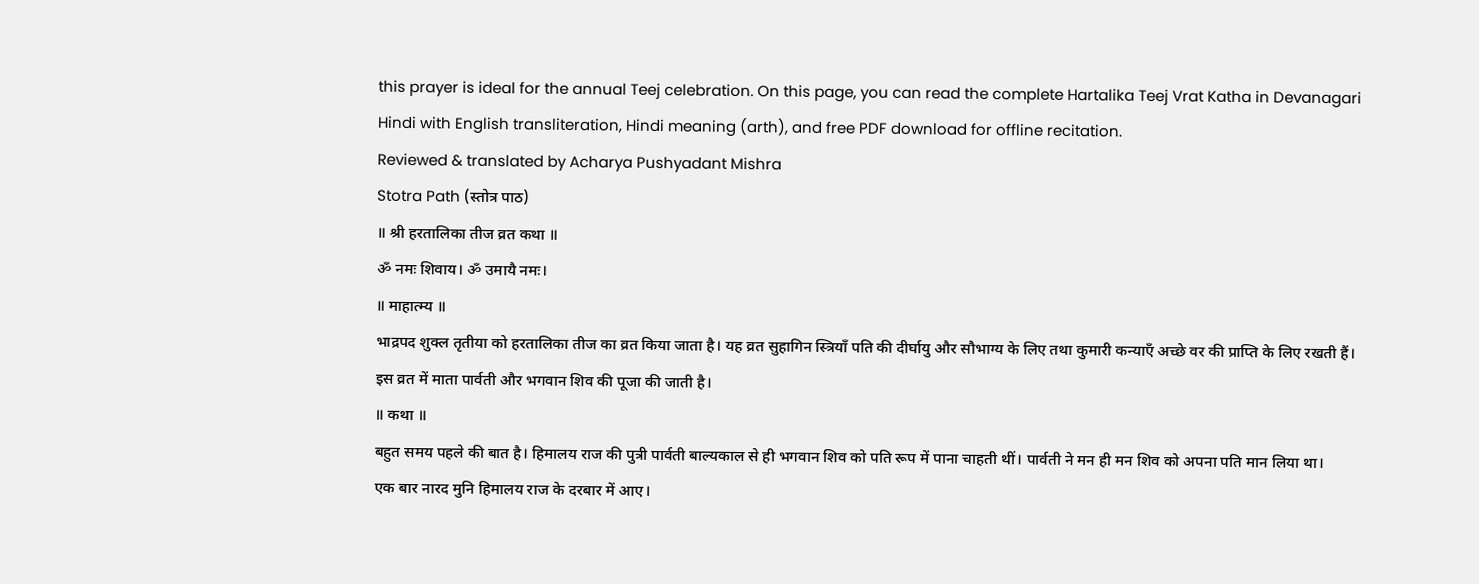this prayer is ideal for the annual Teej celebration. On this page, you can read the complete Hartalika Teej Vrat Katha in Devanagari Hindi with English transliteration, Hindi meaning (arth), and free PDF download for offline recitation.
Reviewed & translated by Acharya Pushyadant Mishra
Stotra Path (स्तोत्र पाठ)
॥ श्री हरतालिका तीज व्रत कथा ॥
ॐ नमः शिवाय। ॐ उमायै नमः।
॥ माहात्म्य ॥
भाद्रपद शुक्ल तृतीया को हरतालिका तीज का व्रत किया जाता है। यह व्रत सुहागिन स्त्रियाँ पति की दीर्घायु और सौभाग्य के लिए तथा कुमारी कन्याएँ अच्छे वर की प्राप्ति के लिए रखती हैं। इस व्रत में माता पार्वती और भगवान शिव की पूजा की जाती है।
॥ कथा ॥
बहुत समय पहले की बात है। हिमालय राज की पुत्री पार्वती बाल्यकाल से ही भगवान शिव को पति रूप में पाना चाहती थीं। पार्वती ने मन ही मन शिव को अपना पति मान लिया था।
एक बार नारद मुनि हिमालय राज के दरबार में आए।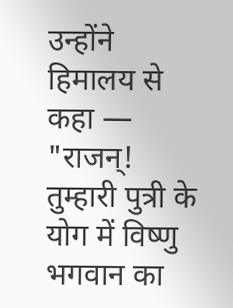उन्होंने हिमालय से कहा — "राजन्! तुम्हारी पुत्री के योग में विष्णु भगवान का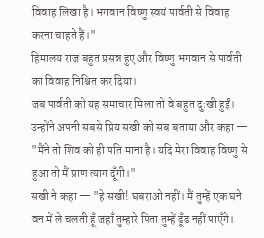विवाह लिखा है। भगवान विष्णु स्वयं पार्वती से विवाह करना चाहते हैं।"
हिमालय राज बहुत प्रसन्न हुए और विष्णु भगवान से पार्वती का विवाह निश्चित कर दिया।
जब पार्वती को यह समाचार मिला तो वे बहुत दुःखी हुईं। उन्होंने अपनी सबसे प्रिय सखी को सब बताया और कहा — "मैंने तो शिव को ही पति माना है। यदि मेरा विवाह विष्णु से हुआ तो मैं प्राण त्याग दूँगी।"
सखी ने कहा — "हे सखी! घबराओ नहीं। मैं तुम्हें एक घने वन में ले चलती हूँ जहाँ तुम्हारे पिता तुम्हें ढूँढ नहीं पाएँगे।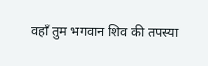वहाँ तुम भगवान शिव की तपस्या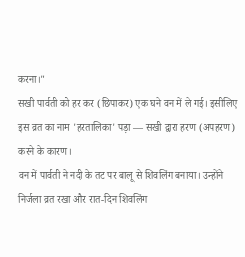करना।"
सखी पार्वती को हर कर (छिपाकर) एक घने वन में ले गई। इसीलिए इस व्रत का नाम 'हरतालिका' पड़ा — सखी द्वारा हरण (अपहरण) करने के कारण।
वन में पार्वती ने नदी के तट पर बालू से शिवलिंग बनाया। उन्होंने निर्जला व्रत रखा और रात-दिन शिवलिंग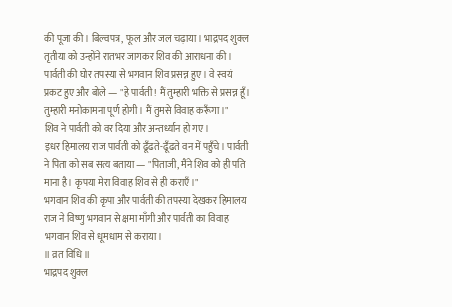की पूजा की। बिल्वपत्र, फूल और जल चढ़ाया। भाद्रपद शुक्ल तृतीया को उन्होंने रातभर जागकर शिव की आराधना की।
पार्वती की घोर तपस्या से भगवान शिव प्रसन्न हुए। वे स्वयं प्रकट हुए और बोले — "हे पार्वती! मैं तुम्हारी भक्ति से प्रसन्न हूँ। तुम्हारी मनोकामना पूर्ण होगी। मैं तुमसे विवाह करूँगा।"
शिव ने पार्वती को वर दिया और अन्तर्ध्यान हो गए।
इधर हिमालय राज पार्वती को ढूँढते-ढूँढते वन में पहुँचे। पार्वती ने पिता को सब सत्य बताया — "पिताजी, मैंने शिव को ही पति माना है। कृपया मेरा विवाह शिव से ही कराएँ।"
भगवान शिव की कृपा और पार्वती की तपस्या देखकर हिमालय राज ने विष्णु भगवान से क्षमा माँगी और पार्वती का विवाह भगवान शिव से धूमधाम से कराया।
॥ व्रत विधि ॥
भाद्रपद शुक्ल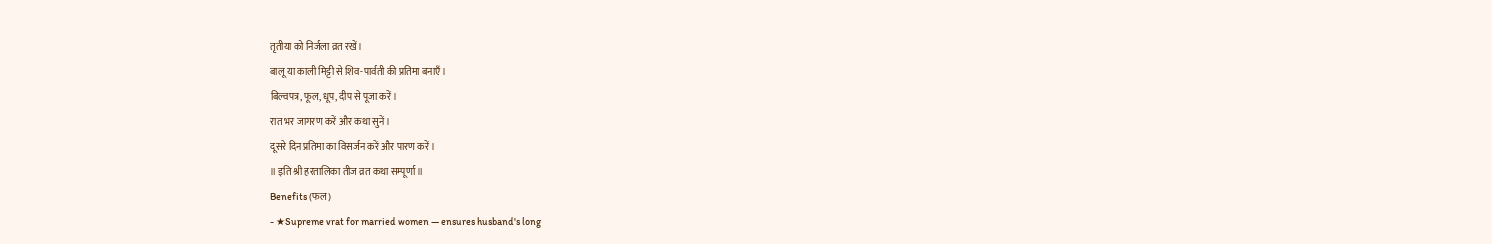तृतीया को निर्जला व्रत रखें।
बालू या काली मिट्टी से शिव-पार्वती की प्रतिमा बनाएँ।
बिल्वपत्र, फूल, धूप, दीप से पूजा करें।
रात भर जागरण करें और कथा सुनें।
दूसरे दिन प्रतिमा का विसर्जन करें और पारण करें।
॥ इति श्री हरतालिका तीज व्रत कथा सम्पूर्णा ॥
Benefits (फल)
- ★Supreme vrat for married women — ensures husband's long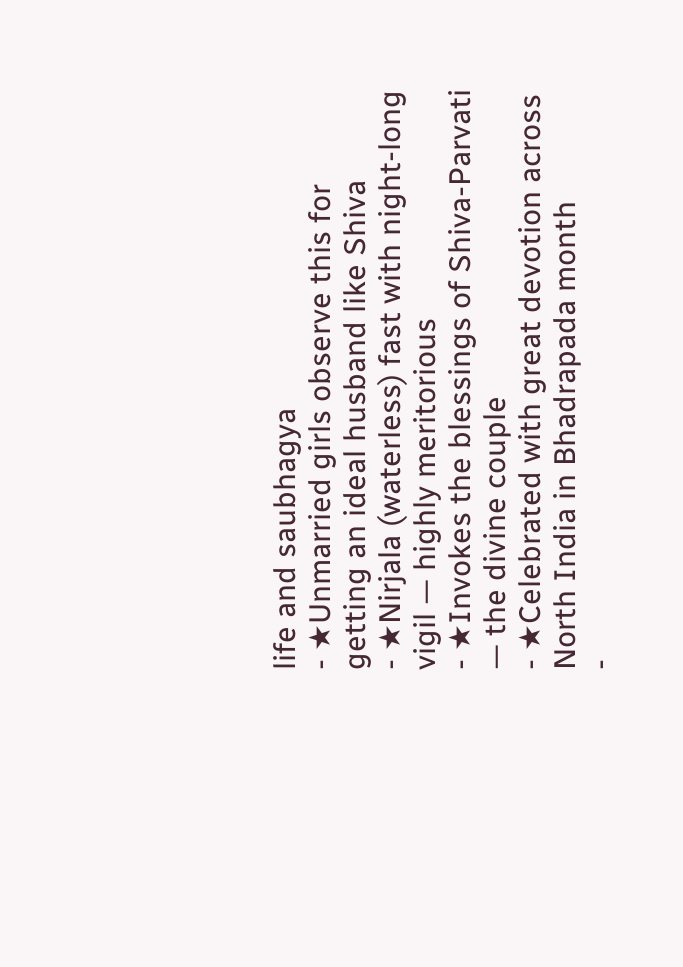life and saubhagya
- ★Unmarried girls observe this for getting an ideal husband like Shiva
- ★Nirjala (waterless) fast with night-long vigil — highly meritorious
- ★Invokes the blessings of Shiva-Parvati — the divine couple
- ★Celebrated with great devotion across North India in Bhadrapada month
-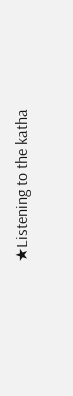★Listening to the katha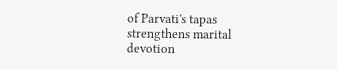of Parvati's tapas strengthens marital devotion